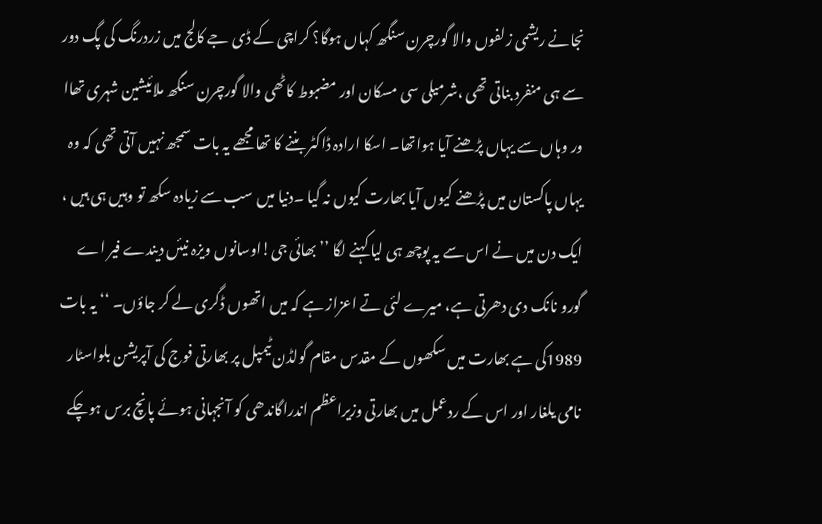نجانے ریشمی زلفوں والا گورچرن سنگھ کہاں ہوگا؟ کراچی کے ڈی جے کالج میں زردرنگ کی پگ دور سے ہی منفرد بناتی تھی ،شرمیلی سی مسکان اور مضبوط کاٹھی والا گورچرن سنگھ ملائیشین شہری تھاا ور وہاں سے یہاں پڑھنے آیا ہواتھا۔ اسکا ارادہ ڈاکٹر بننے کا تھا مجھے یہ بات سمجھ نہیں آتی تھی کہ وہ یہاں پاکستان میں پڑھنے کیوں آیا بھارت کیوں نہ گیا ۔دنیا میں سب سے زیادہ سکھ تو وہیں ہی ہیں ، ایک دن میں نے اس سے یہ پوچھ ہی لیا کہنے لگا ’’بھائی جی!اوسانوں ویزہ نیئں دیندے فیر اے گورو نانک دی دھرتی ہے، میرے لئی تے اعزاز ہے کہ میں اتھوں ڈگری لے کر جاؤں۔ ‘‘ یہ بات 1989کی ہے بھارت میں سکھوں کے مقدس مقام گولڈن ٹیمپل پر بھارتی فوج کی آپریشن بلواسٹار نامی یلغار اور اس کے ردعمل میں بھارتی وزیراعظم اندراگاندھی کو آنجہانی ہوئے پانچ برس ہوچکے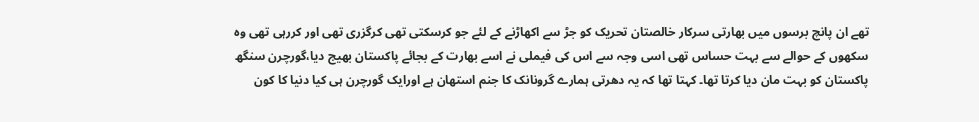تھے ان پانچ برسوں میں بھارتی سرکار خالصتان تحریک کو جڑ سے اکھاڑنے کے لئے جو کرسکتی تھی کرگزری تھی اور کررہی تھی وہ سکھوں کے حوالے سے بہت حساس تھی اسی وجہ سے اس کی فیملی نے اسے بھارت کے بجائے پاکستان بھیج دیا،گورچرن سنگھ پاکستان کو بہت مان دیا کرتا تھا۔ کہتا تھا کہ یہ دھرتی ہمارے گرونانک کا جنم استھان ہے اورایک گورچرن ہی کیا دنیا کا کون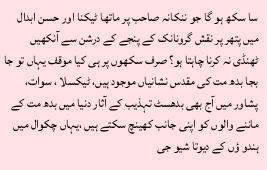سا سکھ ہو گا جو ننکانہ صاحب پر ماتھا ٹیکنا اور حسن ابدال میں پتھر پر نقش گرونانک کے پنجے کے درشن سے آنکھیں ٹھنڈی نہ کرنا چاہتا ہو؟ صرف سکھوں پر ہی کیا موقف یہاں تو جا بجا بدھ مت کی مقدس نشانیاں موجود ہیں، ٹیکسلا ، سوات، پشاور میں آج بھی بدھسٹ تہذیب کے آثار دنیا میں بدھ مت کے ماننے والوں کو اپنی جانب کھینچ سکتے ہیں ،یہاں چکوال میں ہندو ؤں کے دیوتا شیو جی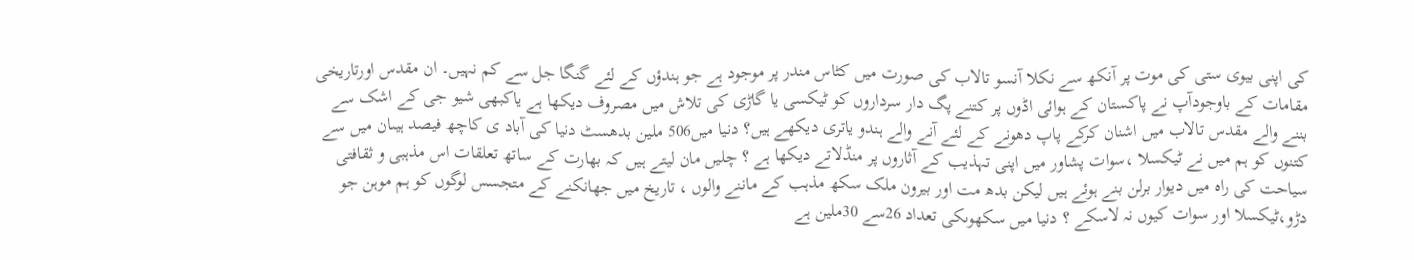کی اپنی بیوی ستی کی موت پر آنکھ سے نکلا آنسو تالاب کی صورت میں کٹاس مندر پر موجود ہے جو ہندؤں کے لئے گنگا جل سے کم نہیں۔ ان مقدس اورتاریخی مقامات کے باوجودآپ نے پاکستان کے ہوائی اڈوں پر کتنے پگ دار سرداروں کو ٹیکسی یا گاڑی کی تلاش میں مصروف دیکھا ہے یاکبھی شیو جی کے اشک سے بننے والے مقدس تالاب میں اشنان کرکے پاپ دھونے کے لئے آنے والے ہندو یاتری دیکھے ہیں؟ دنیا میں506 ملین بدھسٹ دنیا کی آباد ی کاچھ فیصد ہیںان میں سے کتنوں کو ہم میں نے ٹیکسلا ،سوات پشاور میں اپنی تہذیب کے آثاروں پر منڈلاتے دیکھا ہے ؟ چلیں مان لیتے ہیں کہ بھارت کے ساتھ تعلقات اس مذہبی و ثقافتی سیاحت کی راہ میں دیوار برلن بنے ہوئے ہیں لیکن بدھ مت اور بیرون ملک سکھ مذہب کے ماننے والوں ، تاریخ میں جھانکنے کے متجسس لوگوں کو ہم موہن جو دڑو،ٹیکسلا اور سوات کیوں نہ لاسکے ؟ دنیا میں سکھوںکی تعداد 26سے 30ملین ہے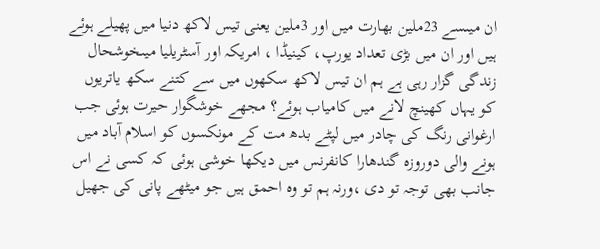ان میںسے 23ملین بھارت میں اور 3ملین یعنی تیس لاکھ دنیا میں پھیلے ہوئے ہیں اور ان میں بڑی تعداد یورپ، کینیڈا ، امریکہ اور آسٹریلیا میںخوشحال زندگی گزار رہی ہے ہم ان تیس لاکھ سکھوں میں سے کتنے سکھ یاتریوں کو یہاں کھینچ لانے میں کامیاب ہوئے؟ مجھے خوشگوار حیرت ہوئی جب ارغوانی رنگ کی چادر میں لپٹے بدھ مت کے مونکسوں کو اسلام آباد میں ہونے والی دوروزہ گندھارا کانفرنس میں دیکھا خوشی ہوئی کہ کسی نے اس جانب بھی توجہ تو دی ،ورنہ ہم تو وہ احمق ہیں جو میٹھے پانی کی جھیل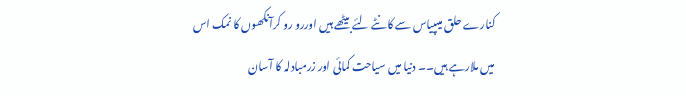کنارے حلق میںپیاس سے کانٹے لئے بیٹھے ہیں اوررو رو کرآنکھوں کا نمک اس میں ملارہے ہیں۔۔ دنیا میں سیاحت کمائی اور زرمبادلہ کا آسان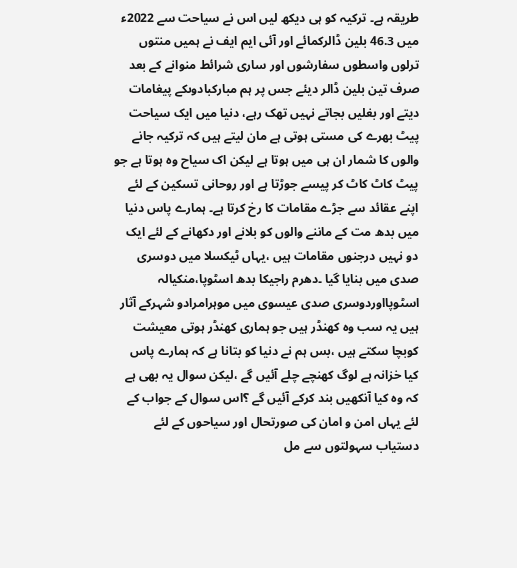طریقہ ہے۔ ترکیہ کو ہی دیکھ لیں اس نے سیاحت سے 2022ء میں 46.3 بلین ڈالرکمائے اور آئی ایم ایف نے ہمیں منتوں ترلوں واسطوں سفارشوں اور ساری شرائط منوانے کے بعد صرف تین بلین ڈالر دیئے جس پر ہم مبارکبادوںکے پیغامات دیتے اور بغلیں بجاتے نہیں تھک رہے، دنیا میں ایک سیاحت پیٹ بھرے کی مستی ہوتی ہے مان لیتے ہیں کہ ترکیہ جانے والوں کا شمار ان ہی میں ہوتا ہے لیکن اک سیاح وہ ہوتا ہے جو پیٹ کاٹ کاٹ کر پیسے جوڑتا ہے اور روحانی تسکین کے لئے اپنے عقائد سے جڑے مقامات کا رخ کرتا ہے۔ ہمارے پاس دنیا میں بدھ مت کے ماننے والوں کو بلانے اور دکھانے کے لئے ایک دو نہیں درجنوں مقامات ہیں ،یہاں ٹیکسلا میں دوسری صدی میں بنایا گیا ۔دھرم راجیکا بدھ اسٹوپا،منکیالہ اسٹوپااوردوسری صدی عیسوی میں موہرامرادو شہرکے آثار ہیں یہ سب وہ کھنڈر ہیں جو ہماری کھنڈر ہوتی معیشت کوبچا سکتے ہیں ،بس ہم نے دنیا کو بتانا ہے کہ ہمارے پاس کیا خزانہ ہے لوگ کھنچے چلے آئیں گے ،لیکن سوال یہ بھی ہے کہ وہ کیا آنکھیں بند کرکے آئیں گے ؟اس سوال کے جواب کے لئے یہاں امن و امان کی صورتحال اور سیاحوں کے لئے دستیاب سہولتوں سے مل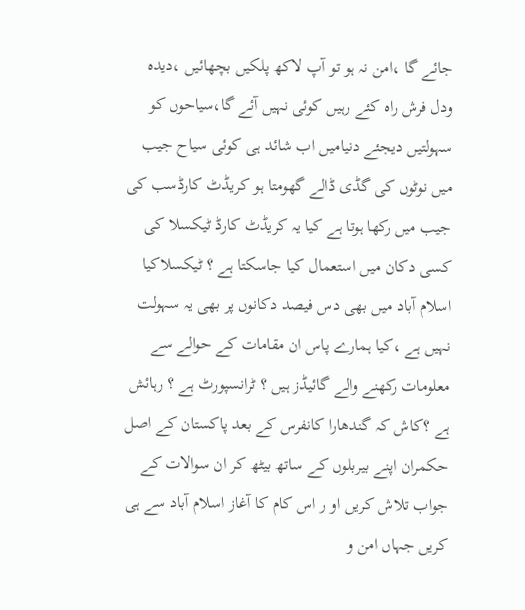جائے گا ،امن نہ ہو تو آپ لاکھ پلکیں بچھائیں ،دیدہ ودل فرش راہ کئے رہیں کوئی نہیں آئے گا،سیاحوں کو سہولتیں دیجئے دنیامیں اب شائد ہی کوئی سیاح جیب میں نوٹوں کی گڈی ڈالے گھومتا ہو کریڈٹ کارڈسب کی جیب میں رکھا ہوتا ہے کیا یہ کریڈٹ کارڈ ٹیکسلا کی کسی دکان میں استعمال کیا جاسکتا ہے ؟ ٹیکسلاکیا اسلام آباد میں بھی دس فیصد دکانوں پر بھی یہ سہولت نہیں ہے ،کیا ہمارے پاس ان مقامات کے حوالے سے معلومات رکھنے والے گائیڈز ہیں ؟ ٹرانسپورٹ ہے ؟ رہائش ہے ؟کاش کہ گندھارا کانفرس کے بعد پاکستان کے اصل حکمران اپنے بیربلوں کے ساتھ بیٹھ کر ان سوالات کے جواب تلاش کریں او ر اس کام کا آغاز اسلام آباد سے ہی کریں جہاں امن و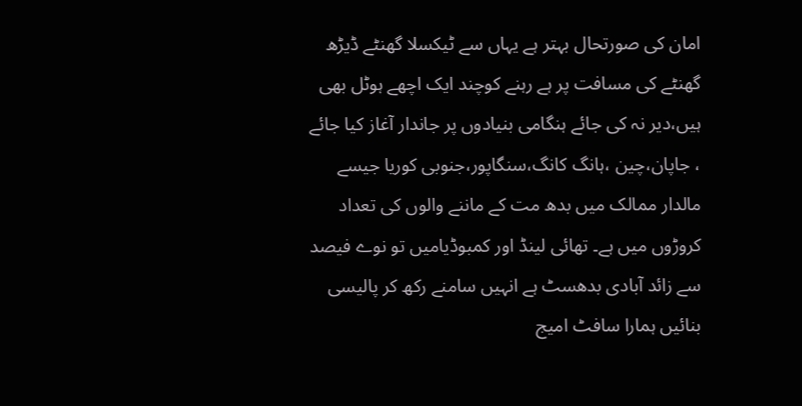امان کی صورتحال بہتر ہے یہاں سے ٹیکسلا گھنٹے ڈیڑھ گھنٹے کی مسافت پر ہے رہنے کوچند ایک اچھے ہوٹل بھی ہیں،دیر نہ کی جائے ہنگامی بنیادوں پر جاندار آغاز کیا جائے ، جاپان،چین ،ہانگ کانگ،سنگاپور،جنوبی کوریا جیسے مالدار ممالک میں بدھ مت کے ماننے والوں کی تعداد کروڑوں میں ہے۔ تھائی لینڈ اور کمبوڈیامیں تو نوے فیصد سے زائد آبادی بدھسٹ ہے انہیں سامنے رکھ کر پالیسی بنائیں ہمارا سافٹ امیج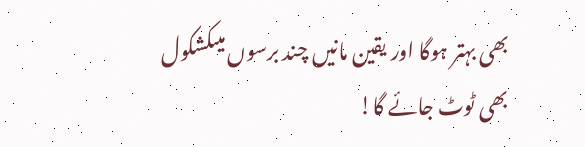بھی بہتر ہوگا اور یقین مانیں چند برسوں میںکشکول بھی ٹوٹ جائے گا!